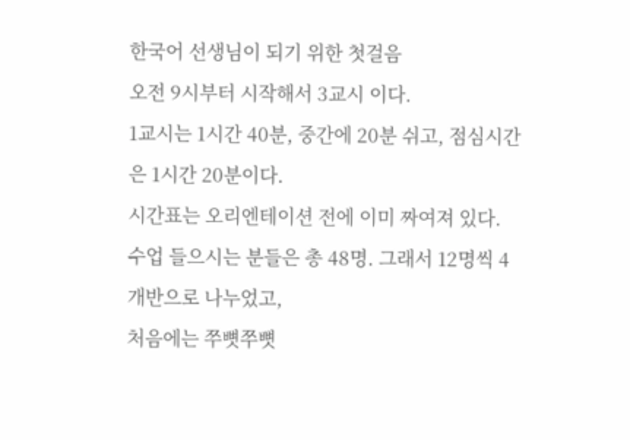한국어 선생님이 되기 위한 첫걸음
오전 9시부터 시작해서 3교시 이다.
1교시는 1시간 40분, 중간에 20분 쉬고, 점심시간은 1시간 20분이다.
시간표는 오리엔테이션 전에 이미 짜여져 있다.
수업 들으시는 분들은 총 48명. 그래서 12명씩 4개반으로 나누었고,
처음에는 쭈뼛쭈뼛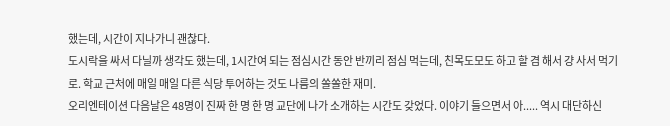했는데, 시간이 지나가니 괜찮다.
도시락을 싸서 다닐까 생각도 했는데, 1시간여 되는 점심시간 동안 반끼리 점심 먹는데, 친목도모도 하고 할 겸 해서 걍 사서 먹기로. 학교 근처에 매일 매일 다른 식당 투어하는 것도 나름의 쏠쏠한 재미.
오리엔테이션 다음날은 48명이 진짜 한 명 한 명 교단에 나가 소개하는 시간도 갖었다. 이야기 들으면서 아..... 역시 대단하신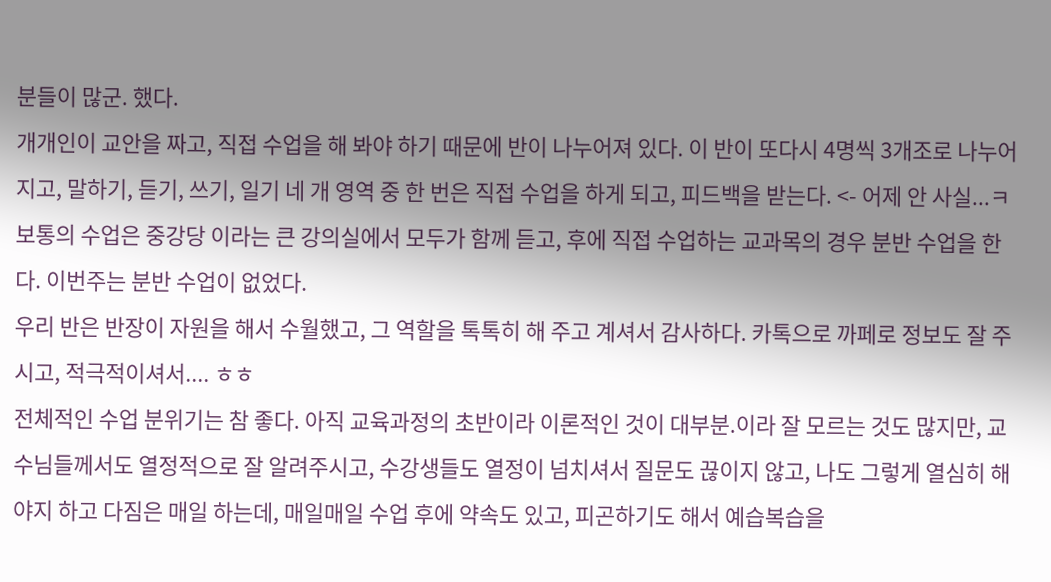분들이 많군. 했다.
개개인이 교안을 짜고, 직접 수업을 해 봐야 하기 때문에 반이 나누어져 있다. 이 반이 또다시 4명씩 3개조로 나누어 지고, 말하기, 듣기, 쓰기, 일기 네 개 영역 중 한 번은 직접 수업을 하게 되고, 피드백을 받는다. <- 어제 안 사실...ㅋ
보통의 수업은 중강당 이라는 큰 강의실에서 모두가 함께 듣고, 후에 직접 수업하는 교과목의 경우 분반 수업을 한다. 이번주는 분반 수업이 없었다.
우리 반은 반장이 자원을 해서 수월했고, 그 역할을 톡톡히 해 주고 계셔서 감사하다. 카톡으로 까페로 정보도 잘 주시고, 적극적이셔서.... ㅎㅎ
전체적인 수업 분위기는 참 좋다. 아직 교육과정의 초반이라 이론적인 것이 대부분.이라 잘 모르는 것도 많지만, 교수님들께서도 열정적으로 잘 알려주시고, 수강생들도 열정이 넘치셔서 질문도 끊이지 않고, 나도 그렇게 열심히 해야지 하고 다짐은 매일 하는데, 매일매일 수업 후에 약속도 있고, 피곤하기도 해서 예습복습을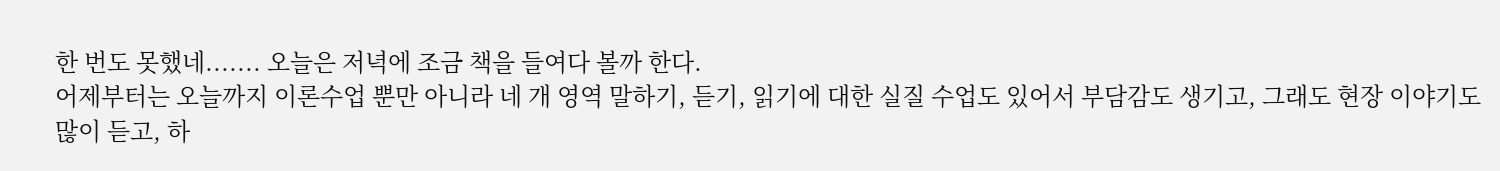한 번도 못했네....... 오늘은 저녁에 조금 책을 들여다 볼까 한다.
어제부터는 오늘까지 이론수업 뿐만 아니라 네 개 영역 말하기, 듣기, 읽기에 대한 실질 수업도 있어서 부담감도 생기고, 그래도 현장 이야기도 많이 듣고, 하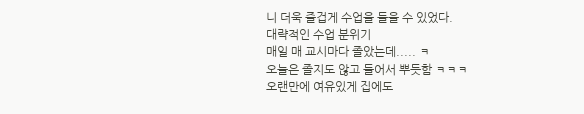니 더욱 즐겁게 수업을 들을 수 있었다.
대략적인 수업 분위기
매일 매 교시마다 졸았는데..... ㅋ
오늘은 졸지도 않고 들어서 뿌듯함 ㅋㅋㅋ
오랜만에 여유있게 집에도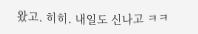왔고. 히히. 내일도 신나고 ㅋㅋ